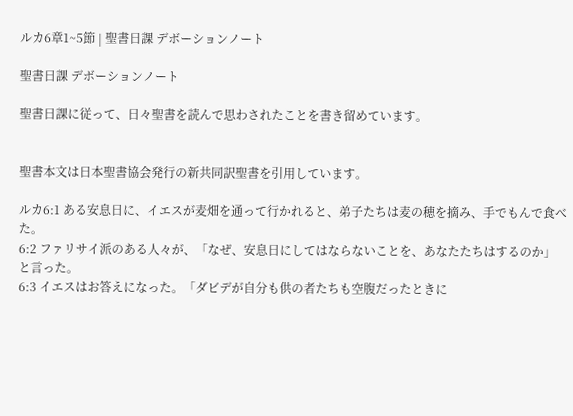ルカ6章1~5節 | 聖書日課 デボーションノート

聖書日課 デボーションノート

聖書日課に従って、日々聖書を読んで思わされたことを書き留めています。


聖書本文は日本聖書協会発行の新共同訳聖書を引用しています。

ルカ6:1 ある安息日に、イエスが麦畑を通って行かれると、弟子たちは麦の穂を摘み、手でもんで食べた。
6:2 ファリサイ派のある人々が、「なぜ、安息日にしてはならないことを、あなたたちはするのか」と言った。
6:3 イエスはお答えになった。「ダビデが自分も供の者たちも空腹だったときに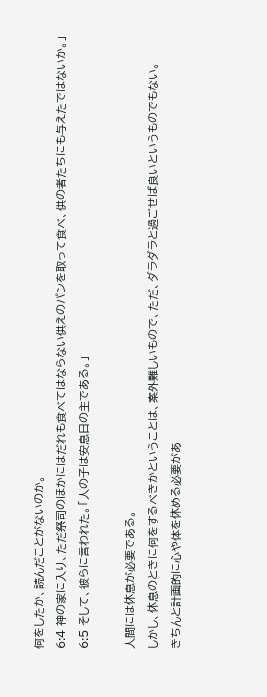何をしたか、読んだことがないのか。
6:4 神の家に入り、ただ祭司のほかにはだれも食べてはならない供えのパンを取って食べ、供の者たちにも与えたではないか。」
6:5 そして、彼らに言われた。「人の子は安息日の主である。」

人間には休息が必要である。
しかし、休息のときに何をするべきかということは、案外難しいもので、ただ、ダラダラと過ごせば良いというものでもない。
きちんと計画的に心や体を休める必要があ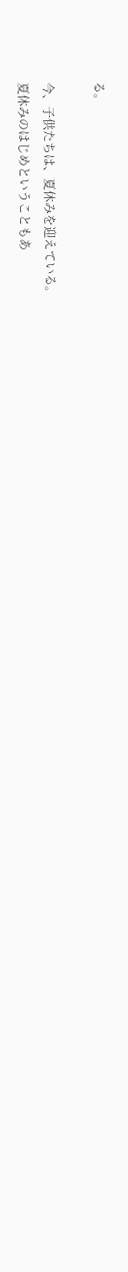る。

今、子供たちは、夏休みを迎えている。
夏休みのはじめということもあ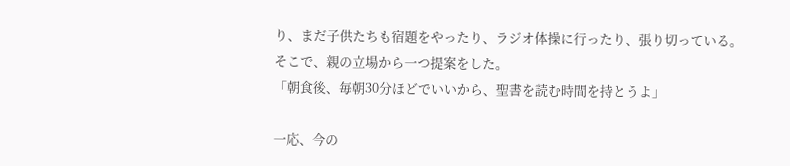り、まだ子供たちも宿題をやったり、ラジオ体操に行ったり、張り切っている。
そこで、親の立場から一つ提案をした。
「朝食後、毎朝30分ほどでいいから、聖書を読む時間を持とうよ」

一応、今の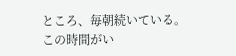ところ、毎朝続いている。
この時間がい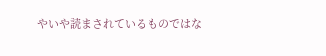やいや読まされているものではな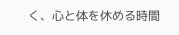く、心と体を休める時間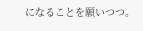になることを願いつつ。